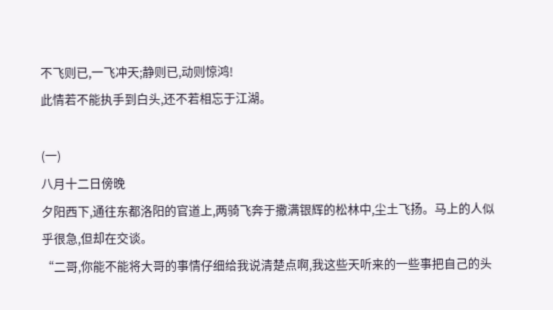不飞则已,一飞冲天;静则已,动则惊鸿!
此情若不能执手到白头,还不若相忘于江湖。

(一)
八月十二日傍晚
夕阳西下,通往东都洛阳的官道上,两骑飞奔于撒满银辉的松林中,尘土飞扬。马上的人似乎很急,但却在交谈。
“二哥,你能不能将大哥的事情仔细给我说清楚点啊,我这些天听来的一些事把自己的头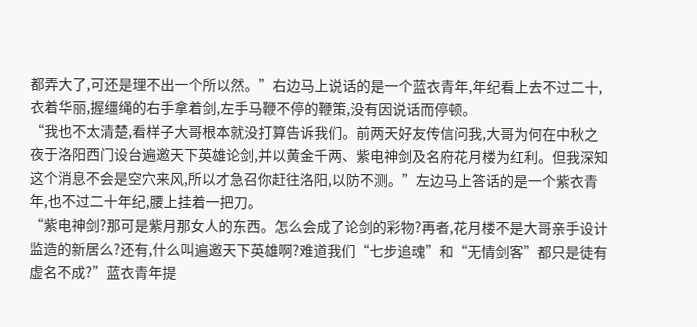都弄大了,可还是理不出一个所以然。”右边马上说话的是一个蓝衣青年,年纪看上去不过二十,衣着华丽,握缰绳的右手拿着剑,左手马鞭不停的鞭策,没有因说话而停顿。
“我也不太清楚,看样子大哥根本就没打算告诉我们。前两天好友传信问我,大哥为何在中秋之夜于洛阳西门设台遍邀天下英雄论剑,并以黄金千两、紫电神剑及名府花月楼为红利。但我深知这个消息不会是空穴来风,所以才急召你赶往洛阳,以防不测。”左边马上答话的是一个紫衣青年,也不过二十年纪,腰上挂着一把刀。
“紫电神剑?那可是紫月那女人的东西。怎么会成了论剑的彩物?再者,花月楼不是大哥亲手设计监造的新居么?还有,什么叫遍邀天下英雄啊?难道我们“七步追魂”和“无情剑客”都只是徒有虚名不成?”蓝衣青年提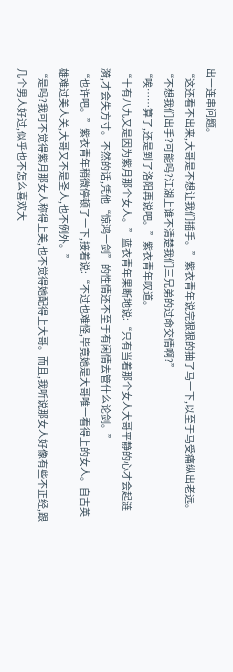出一连串问题。
“这还看不出来,大哥是不想让我们插手。”紫衣青年说完狠狠的抽了马一下,以至于马受痛纵出老远。
“不想我们出手?可能吗?江湖上谁不清楚我们三兄弟的过命交情啊?”
“唉……算了,还是到了洛阳再说吧。”紫衣青年叹道。
“十有八九又是因为紫月那个女人。”蓝衣青年果断地说:“只有当着那个女人大哥平静的心才会起涟漪,才会失方寸。不然的话,凭他“惊鸿一剑”的性情还不至于有闲情去管什么论剑。”
“也许吧。”紫衣青年稍微停顿了一下,接着说:“不过也难怪,毕竟她是大哥唯一看得上的女人。自古英雄难过美人关,大哥又不是圣人,也不例外。”
“是吗?我可不觉得紫月那女人称得上美,也不觉得她配得上大哥。而且,我听说那女人好像有些不正经,跟几个男人好过,似乎也不怎么喜欢大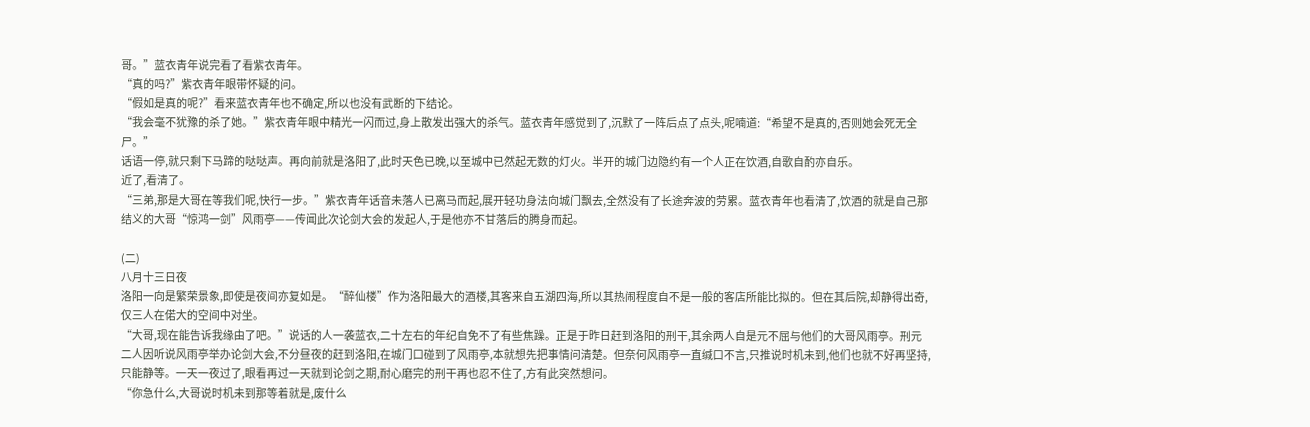哥。”蓝衣青年说完看了看紫衣青年。
“真的吗?”紫衣青年眼带怀疑的问。
“假如是真的呢?”看来蓝衣青年也不确定,所以也没有武断的下结论。
“我会毫不犹豫的杀了她。”紫衣青年眼中精光一闪而过,身上散发出强大的杀气。蓝衣青年感觉到了,沉默了一阵后点了点头,呢喃道:“希望不是真的,否则她会死无全尸。”
话语一停,就只剩下马蹄的哒哒声。再向前就是洛阳了,此时天色已晚,以至城中已然起无数的灯火。半开的城门边隐约有一个人正在饮酒,自歌自酌亦自乐。
近了,看清了。
“三弟,那是大哥在等我们呢,快行一步。”紫衣青年话音未落人已离马而起,展开轻功身法向城门飘去,全然没有了长途奔波的劳累。蓝衣青年也看清了,饮酒的就是自己那结义的大哥“惊鸿一剑”风雨亭——传闻此次论剑大会的发起人,于是他亦不甘落后的腾身而起。

(二)
八月十三日夜
洛阳一向是繁荣景象,即使是夜间亦复如是。“醉仙楼”作为洛阳最大的酒楼,其客来自五湖四海,所以其热闹程度自不是一般的客店所能比拟的。但在其后院,却静得出奇,仅三人在偌大的空间中对坐。
“大哥,现在能告诉我缘由了吧。”说话的人一袭蓝衣,二十左右的年纪自免不了有些焦躁。正是于昨日赶到洛阳的刑干,其余两人自是元不屈与他们的大哥风雨亭。刑元二人因听说风雨亭举办论剑大会,不分昼夜的赶到洛阳,在城门口碰到了风雨亭,本就想先把事情问清楚。但奈何风雨亭一直缄口不言,只推说时机未到,他们也就不好再坚持,只能静等。一天一夜过了,眼看再过一天就到论剑之期,耐心磨完的刑干再也忍不住了,方有此突然想问。
“你急什么,大哥说时机未到那等着就是,废什么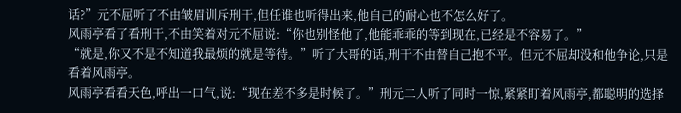话?”元不屈听了不由皱眉训斥刑干,但任谁也听得出来,他自己的耐心也不怎么好了。
风雨亭看了看刑干,不由笑着对元不屈说:“你也别怪他了,他能乖乖的等到现在,已经是不容易了。”
“就是,你又不是不知道我最烦的就是等待。”听了大哥的话,刑干不由替自己抱不平。但元不屈却没和他争论,只是看着风雨亭。
风雨亭看看天色,呼出一口气,说:“现在差不多是时候了。”刑元二人听了同时一惊,紧紧盯着风雨亭,都聪明的选择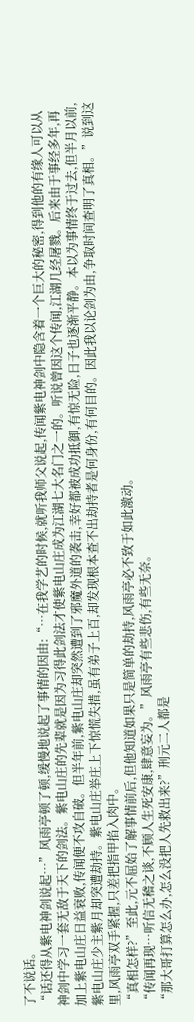了不说话。
“话还得从紫电神剑说起…”风雨亭顿了顿,缓慢地说起了事情的因由:“…在我学艺的时候,就听我师父说起,传闻紫电神剑中隐含着一个巨大的秘密,得到他的有缘人可以从神剑中学习一套无敌于天下的剑法。紫电山庄的先辈就是因为习得此剑法才使紫电山庄成为江湖七大名门之一的。听说曾因这个传闻,江湖几经屠戮。后来由于事经多年,再加上紫电山庄日益衰败,传闻便不攻自破。但半年前,紫电山庄却突然遭到了邪魔外道的袭击,幸好都被成功抵御,有惊无险,日子也逐渐平静。本以为事情终于过去,但半月以前,紫电山庄少主紫月却突遭劫持。紫电山庄举庄上下惊慌失措,虽有弟子上百,却发现根本查不出劫持者是何身份,有何目的。因此我以论剑为由,争取时间查明了真相。”说到这里,风雨亭双手紧握,只差把指甲掐入肉中。
“真相怎样?”至此,元不屈始了解事情前后,但他知道如果只是简单的劫持,风雨亭必不致于如此激动。
“传闻再现…听信无稽之谈,不顾人生死安康,肆意妄为。”风雨亭有些悲伤,有些无奈。
“那大哥打算怎么办,怎么没把人先救出来?”刑元二人都是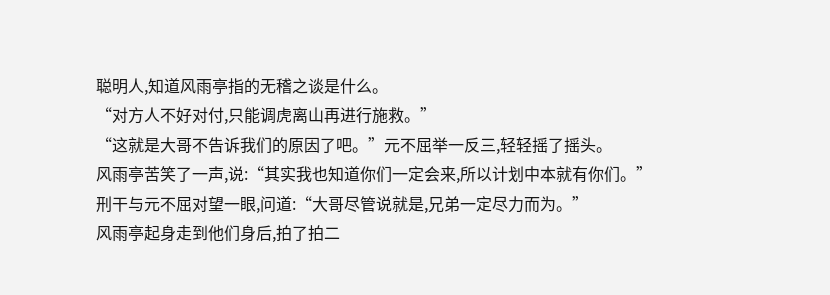聪明人,知道风雨亭指的无稽之谈是什么。
“对方人不好对付,只能调虎离山再进行施救。”
“这就是大哥不告诉我们的原因了吧。”元不屈举一反三,轻轻摇了摇头。
风雨亭苦笑了一声,说:“其实我也知道你们一定会来,所以计划中本就有你们。”
刑干与元不屈对望一眼,问道:“大哥尽管说就是,兄弟一定尽力而为。”
风雨亭起身走到他们身后,拍了拍二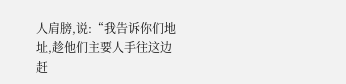人肩膀,说:“我告诉你们地址,趁他们主要人手往这边赶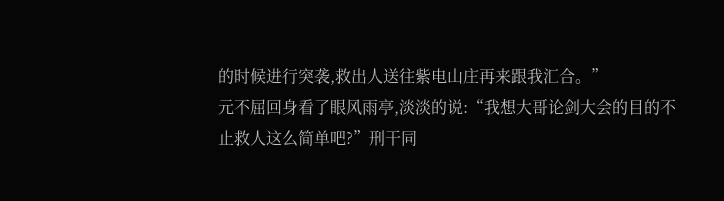的时候进行突袭,救出人送往紫电山庄再来跟我汇合。”
元不屈回身看了眼风雨亭,淡淡的说:“我想大哥论剑大会的目的不止救人这么简单吧?”刑干同